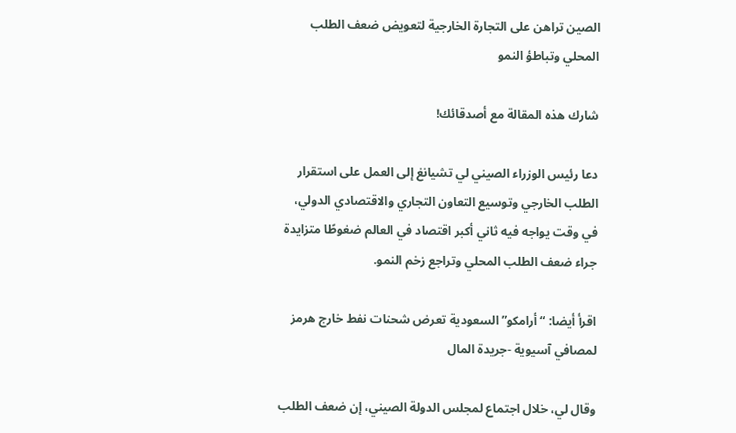الصين تراهن على التجارة الخارجية لتعويض ضعف الطلب المحلي وتباطؤ النمو

شارك هذه المقالة مع أصدقائك!

دعا رئيس الوزراء الصيني لي تشيانغ إلى العمل على استقرار الطلب الخارجي وتوسيع التعاون التجاري والاقتصادي الدولي، في وقت يواجه فيه ثاني أكبر اقتصاد في العالم ضغوطًا متزايدة جراء ضعف الطلب المحلي وتراجع زخم النمو.

اقرأ أيضا: “أرامكو” السعودية تعرض شحنات نفط خارج هرمز لمصافي آسيوية -جريدة المال

وقال لي، خلال اجتماع لمجلس الدولة الصيني، إن ضعف الطلب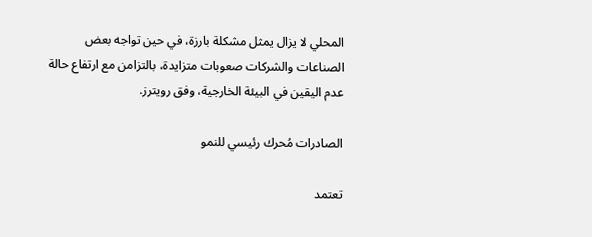المحلي لا يزال يمثل مشكلة بارزة، في حين تواجه بعض الصناعات والشركات صعوبات متزايدة، بالتزامن مع ارتفاع حالة عدم اليقين في البيئة الخارجية، وفق رويترز.

الصادرات مُحرك رئيسي للنمو

تعتمد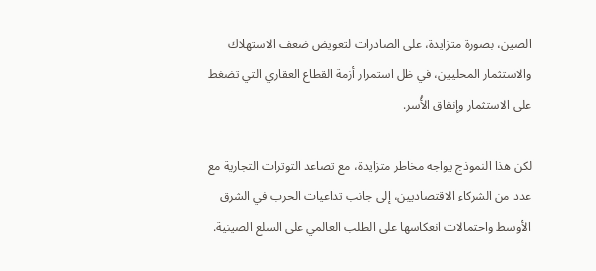الصين، بصورة متزايدة، على الصادرات لتعويض ضعف الاستهلاك والاستثمار المحليين، في ظل استمرار أزمة القطاع العقاري التي تضغط على الاستثمار وإنفاق الأُسر.

لكن هذا النموذج يواجه مخاطر متزايدة، مع تصاعد التوترات التجارية مع عدد من الشركاء الاقتصاديين، إلى جانب تداعيات الحرب في الشرق الأوسط واحتمالات انعكاسها على الطلب العالمي على السلع الصينية.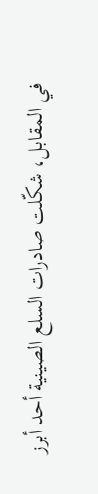في المقابل، شكّلت صادرات السلع الصينية أحد أبرز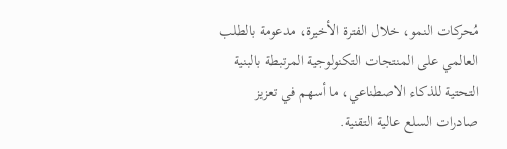مُحركات النمو، خلال الفترة الأخيرة، مدعومة بالطلب العالمي على المنتجات التكنولوجية المرتبطة بالبنية التحتية للذكاء الاصطناعي، ما أسهم في تعزيز صادرات السلع عالية التقنية.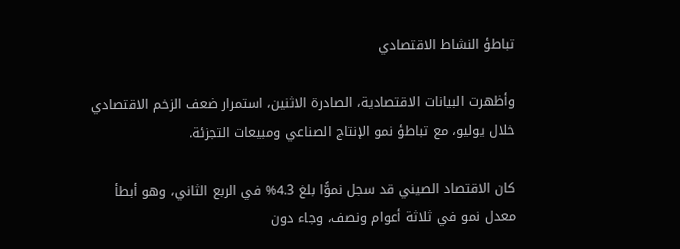تباطؤ النشاط الاقتصادي

وأظهرت البيانات الاقتصادية، الصادرة الاثنين، استمرار ضعف الزخم الاقتصادي خلال يوليو، مع تباطؤ نمو الإنتاج الصناعي ومبيعات التجزئة.

كان الاقتصاد الصيني قد سجل نموًّا بلغ 4.3% في الربع الثاني، وهو أبطأ معدل نمو في ثلاثة أعوام ونصف، وجاء دون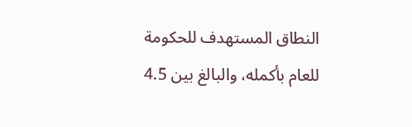النطاق المستهدف للحكومة للعام بأكمله، والبالغ بين 4.5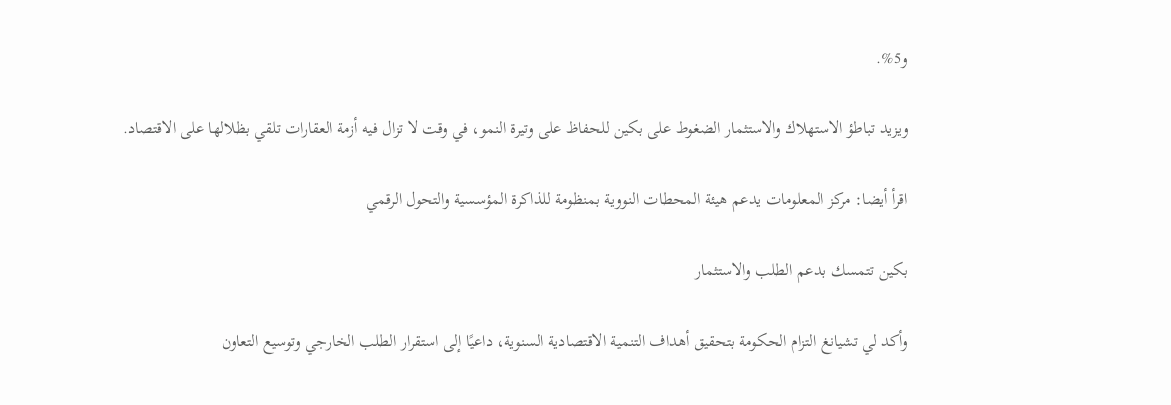و5%.

ويزيد تباطؤ الاستهلاك والاستثمار الضغوط على بكين للحفاظ على وتيرة النمو، في وقت لا تزال فيه أزمة العقارات تلقي بظلالها على الاقتصاد.

اقرأ أيضا: مركز المعلومات يدعم هيئة المحطات النووية بمنظومة للذاكرة المؤسسية والتحول الرقمي

بكين تتمسك بدعم الطلب والاستثمار

وأكد لي تشيانغ التزام الحكومة بتحقيق أهداف التنمية الاقتصادية السنوية، داعيًا إلى استقرار الطلب الخارجي وتوسيع التعاون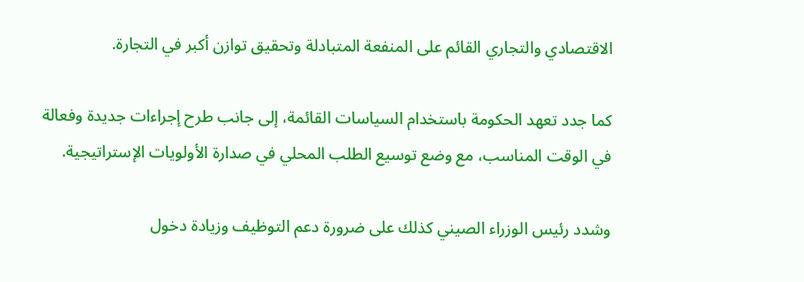الاقتصادي والتجاري القائم على المنفعة المتبادلة وتحقيق توازن أكبر في التجارة.

كما جدد تعهد الحكومة باستخدام السياسات القائمة، إلى جانب طرح إجراءات جديدة وفعالة في الوقت المناسب، مع وضع توسيع الطلب المحلي في صدارة الأولويات الإستراتيجية.

وشدد رئيس الوزراء الصيني كذلك على ضرورة دعم التوظيف وزيادة دخول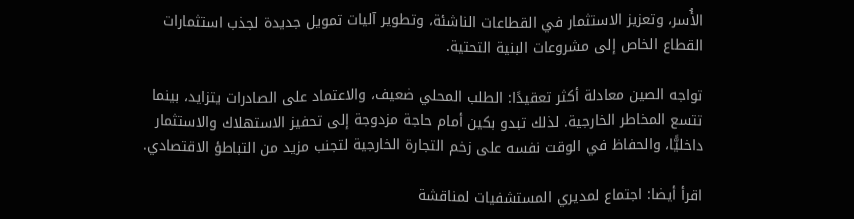الأُسر، وتعزيز الاستثمار في القطاعات الناشئة، وتطوير آليات تمويل جديدة لجذب استثمارات القطاع الخاص إلى مشروعات البنية التحتية.

تواجه الصين معادلة أكثر تعقيدًا: الطلب المحلي ضعيف، والاعتماد على الصادرات يتزايد، بينما تتسع المخاطر الخارجية. لذلك تبدو بكين أمام حاجة مزدوجة إلى تحفيز الاستهلاك والاستثمار داخليًّا، والحفاظ في الوقت نفسه على زخم التجارة الخارجية لتجنب مزيد من التباطؤ الاقتصادي.

اقرأ أيضا: اجتماع لمديري المستشفيات لمناقشة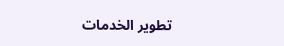تطوير الخدمات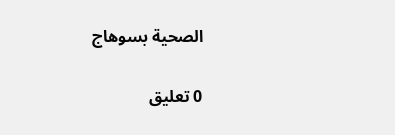الصحية بسوهاج

0 تعليق